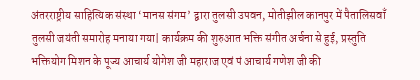अंतरराष्ट्रीय साहित्यिक संस्था ‘मानस संगम’ द्वारा तुलसी उपवन, मोतीझील कानपुर में पैतालिसवाँ तुलसी जयंती समारोह मनाया गया| कार्यक्रम की शुरुआत भक्ति संगीत अर्चना से हुई, प्रस्तुति भक्तियोग मिशन के पूज्य आचार्य योगेश जी महाराज एवं पं आचार्य गणेश जी की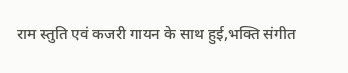राम स्तुति एवं कजरी गायन के साथ हुई,भक्ति संगीत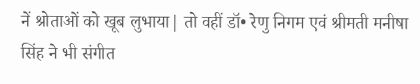नें श्रोताओं को खूब लुभाया| तो वहीं डॉ• रेणु निगम एवं श्रीमती मनीषा सिंह ने भी संगीत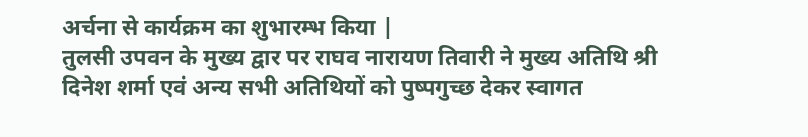अर्चना से कार्यक्रम का शुभारम्भ किया |
तुलसी उपवन के मुख्य द्वार पर राघव नारायण तिवारी ने मुख्य अतिथि श्री दिनेश शर्मा एवं अन्य सभी अतिथियों को पुष्पगुच्छ देकर स्वागत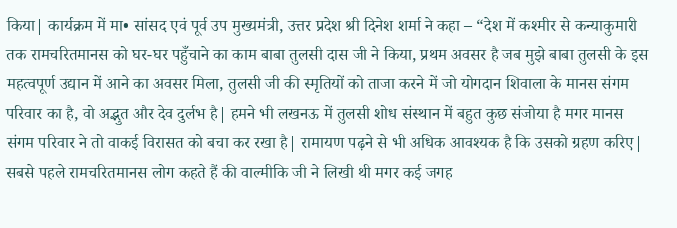किया| कार्यक्रम में मा• सांसद एवं पूर्व उप मुख्यमंत्री, उत्तर प्रदेश श्री दिनेश शर्मा ने कहा – “देश में कश्मीर से कन्याकुमारी तक रामचरितमानस को घर-घर पहुँचाने का काम बाबा तुलसी दास जी ने किया, प्रथम अवसर है जब मुझे बाबा तुलसी के इस महत्वपूर्ण उद्यान में आने का अवसर मिला, तुलसी जी की स्मृतियों को ताजा करने में जो योगदान शिवाला के मानस संगम परिवार का है, वो अद्भुत और देव दुर्लभ है| हमने भी लखनऊ में तुलसी शोध संस्थान में बहुत कुछ संजोया है मगर मानस संगम परिवार ने तो वाकई विरासत को बचा कर रखा है| रामायण पढ़ने से भी अधिक आवश्यक है कि उसको ग्रहण करिए| सबसे पहले रामचरितमानस लोग कहते हैं की वाल्मीकि जी ने लिखी थी मगर कई जगह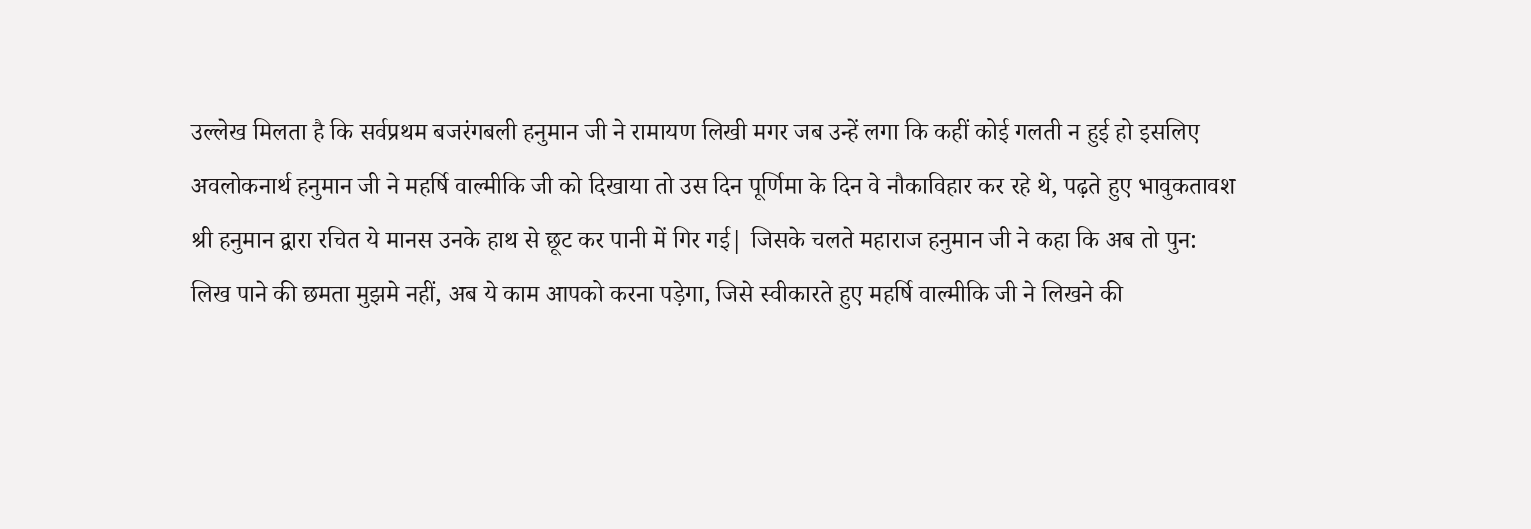उल्लेख मिलता है कि सर्वप्रथम बजरंगबली हनुमान जी ने रामायण लिखी मगर जब उन्हें लगा कि कहीं कोई गलती न हुई हो इसलिए अवलोकनार्थ हनुमान जी ने महर्षि वाल्मीकि जी को दिखाया तो उस दिन पूर्णिमा के दिन वे नौकाविहार कर रहे थे, पढ़ते हुए भावुकतावश श्री हनुमान द्वारा रचित ये मानस उनके हाथ से छूट कर पानी में गिर गई| जिसके चलते महाराज हनुमान जी ने कहा कि अब तो पुन: लिख पाने की छमता मुझमे नहीं, अब ये काम आपको करना पड़ेगा, जिसे स्वीकारते हुए महर्षि वाल्मीकि जी ने लिखने की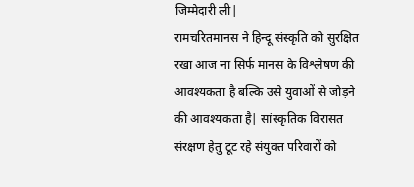जिम्मेदारी ली|
रामचरितमानस ने हिन्दू संस्कृति को सुरक्षित रखा आज ना सिर्फ मानस के विश्लेषण की आवश्यकता है बल्कि उसे युवाओं से जोड़ने की आवश्यकता है| सांस्कृतिक विरासत संरक्षण हेतु टूट रहे संयुक्त परिवारों को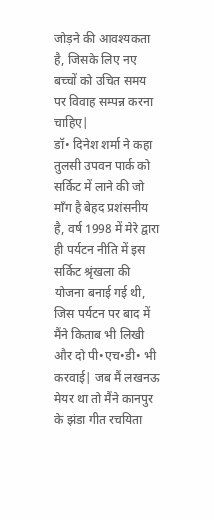जोड़ने की आवश्यकता है, जिसके लिए नए बच्चों को उचित समय पर विवाह सम्पन्न करना चाहिए|
डॉ• दिनेश शर्मा ने कहा तुलसी उपवन पार्क को सर्किट में लाने की जो माँग है बेहद प्रशंसनीय है, वर्ष 1998 में मेरे द्वारा ही पर्यटन नीति में इस सर्किट श्रृंखला की योजना बनाई गई थी, जिस पर्यटन पर बाद में मैंने किताब भी लिखी और दो पी•एच•डी• भी करवाई| जब मैं लखनऊ मेयर था तो मैंने कानपुर के झंडा गीत रचयिता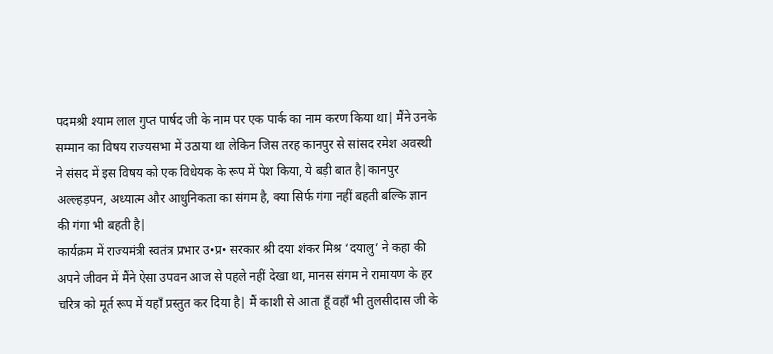पदमश्री श्याम लाल गुप्त पार्षद जी के नाम पर एक पार्क का नाम करण किया था| मैंने उनके सम्मान का विषय राज्यसभा में उठाया था लेकिन जिस तरह कानपुर से सांसद रमेश अवस्थी ने संसद में इस विषय को एक विधेयक के रूप में पेश किया, ये बड़ी बात है|कानपुर अल्ल्हड़पन, अध्यात्म और आधुनिकता का संगम है, क्या सिर्फ गंगा नहीं बहती बल्कि ज्ञान की गंगा भी बहती है|
कार्यक्रम में राज्यमंत्री स्वतंत्र प्रभार उ•प्र• सरकार श्री दया शंकर मिश्र ‘दयालु’ ने कहा की अपने जीवन में मैंने ऐसा उपवन आज से पहले नहीं देखा था, मानस संगम ने रामायण के हर चरित्र को मूर्त रूप में यहाँ प्रस्तुत कर दिया है| मैं काशी से आता हूँ वहाँ भी तुलसीदास जी के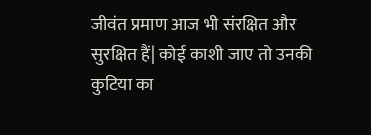जीवंत प्रमाण आज भी संरक्षित और सुरक्षित हैं| कोई काशी जाए तो उनकी कुटिया का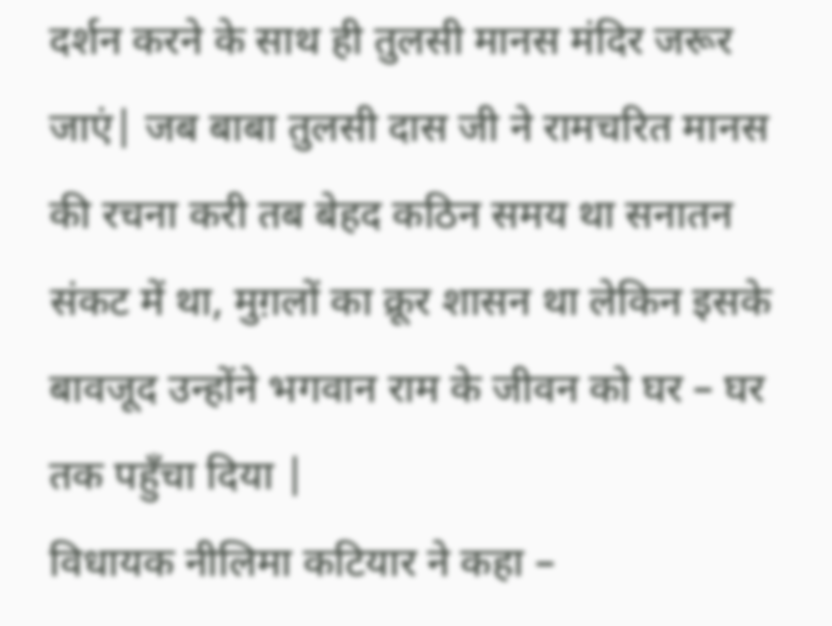दर्शन करने के साथ ही तुलसी मानस मंदिर जरूर जाएं| जब बाबा तुलसी दास जी ने रामचरित मानस की रचना करी तब बेहद कठिन समय था सनातन संकट में था, मुग़लों का क्रूर शासन था लेकिन इसके बावजूद उन्होंने भगवान राम के जीवन को घर – घर तक पहुँचा दिया |
विधायक नीलिमा कटियार ने कहा –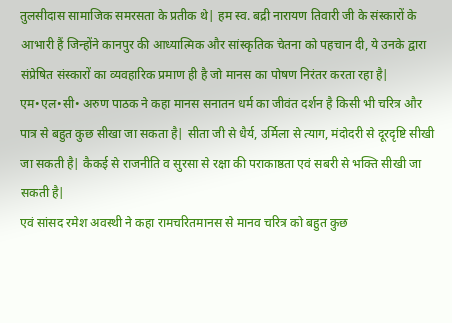तुलसीदास सामाजिक समरसता के प्रतीक थे| हम स्व. बद्री नारायण तिवारी जी के संस्कारों के आभारी हैं जिन्होंने कानपुर की आध्यात्मिक और सांस्कृतिक चेतना को पहचान दी, ये उनके द्वारा संप्रेषित संस्कारों का व्यवहारिक प्रमाण ही है जो मानस का पोषण निरंतर करता रहा है|
एम•एल•सी• अरुण पाठक ने कहा मानस सनातन धर्म का जीवंत दर्शन है किसी भी चरित्र और पात्र से बहुत कुछ सीखा जा सकता है| सीता जी से धैर्य, उर्मिला से त्याग, मंदोदरी से दूरदृष्टि सीखी जा सकती है| कैकई से राजनीति व सुरसा से रक्षा की पराकाष्ठता एवं सबरी से भक्ति सीखी जा सकती है|
एवं सांसद रमेश अवस्थी ने कहा रामचरितमानस से मानव चरित्र को बहुत कुछ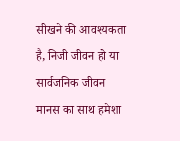सीखने की आवश्यकता है, निजी जीवन हो या सार्वजनिक जीवन मानस का साथ हमेशा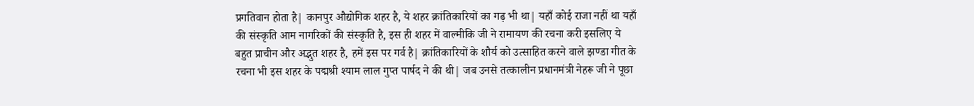प्रगतिवान होता है| कानपुर औद्योगिक शहर है, ये शहर क्रांतिकारियों का गढ़ भी था| यहाँ कोई राजा नहीं था यहाँ की संस्कृति आम नागरिकों की संस्कृति है, इस ही शहर में वाल्मीकि जी ने रामायण की रचना करी इसलिए ये बहुत प्राचीन और अद्भुत शहर है, हमें इस पर गर्व है| क्रांतिकारियों के शौर्य को उत्साहित करने वाले झण्डा गीत के रचना भी इस शहर के पद्मश्री श्याम लाल गुप्त पार्षद ने की थी| जब उनसे तत्कालीन प्रधानमंत्री नेहरू जी ने पूछा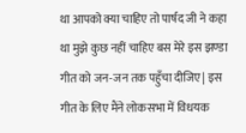था आपको क्या चाहिए तो पार्षद जी ने कहा था मुझे कुछ नहीं चाहिए बस मेरे इस झण्डा गीत को जन-जन तक पहुँचा दीजिए| इस गीत के लिए मैंने लोकसभा में विधयक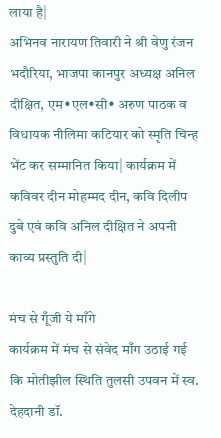लाया है|
अभिनव नारायण तिवारी ने श्री वेणु रंजन भदौरिया, भाजपा कानपुर अध्यक्ष अनिल दीक्षित, एम•एल•सी• अरुण पाठक व विधायक नीलिमा कटियार को स्मृति चिन्ह भेंट कर सम्मानित किया| कार्यक्रम में कविवर दीन मोहम्मद दीन, कवि दिलीप दुबे एवं कवि अनिल दीक्षित ने अपनी काव्य प्रस्तुति दी|

मंच से गूँजी ये माँगे
कार्यक्रम में मंच से संवेद माँग उठाई गई कि मोतीझील स्थिति तुलसी उपवन में स्व. देहदानी डॉ.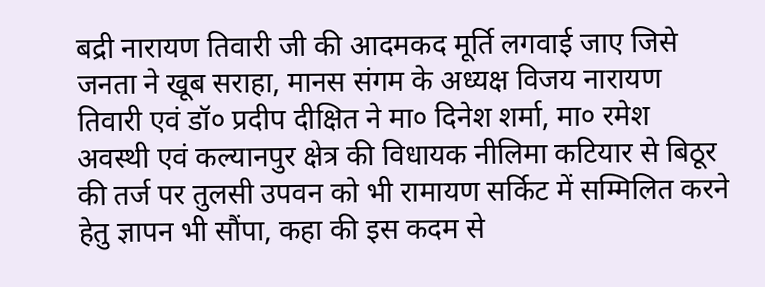बद्री नारायण तिवारी जी की आदमकद मूर्ति लगवाई जाए जिसे जनता ने खूब सराहा, मानस संगम के अध्यक्ष विजय नारायण तिवारी एवं डॉ० प्रदीप दीक्षित ने मा० दिनेश शर्मा, मा० रमेश अवस्थी एवं कल्यानपुर क्षेत्र की विधायक नीलिमा कटियार से बिठूर की तर्ज पर तुलसी उपवन को भी रामायण सर्किट में सम्मिलित करने हेतु ज्ञापन भी सौंपा, कहा की इस कदम से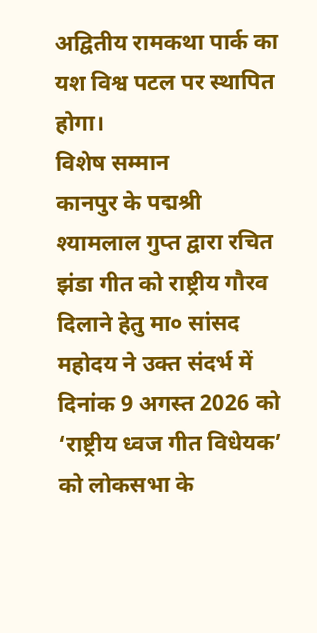अद्वितीय रामकथा पार्क का यश विश्व पटल पर स्थापित होगा।
विशेष सम्मान
कानपुर के पद्मश्री श्यामलाल गुप्त द्वारा रचित झंडा गीत को राष्ट्रीय गौरव दिलाने हेतु मा० सांसद महोदय ने उक्त संदर्भ में दिनांक 9 अगस्त 2026 को ‘राष्ट्रीय ध्वज गीत विधेयक’ को लोकसभा के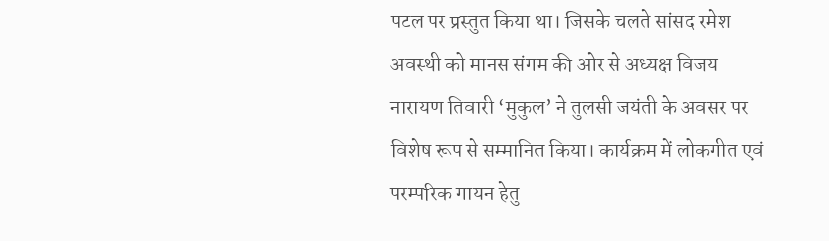पटल पर प्रस्तुत किया था। जिसके चलते सांसद रमेश अवस्थी को मानस संगम की ओर से अध्यक्ष विजय नारायण तिवारी ‘मुकुल’ ने तुलसी जयंती के अवसर पर विशेष रूप से सम्मानित किया। कार्यक्रम में लोकगीत एवं परम्परिक गायन हेतु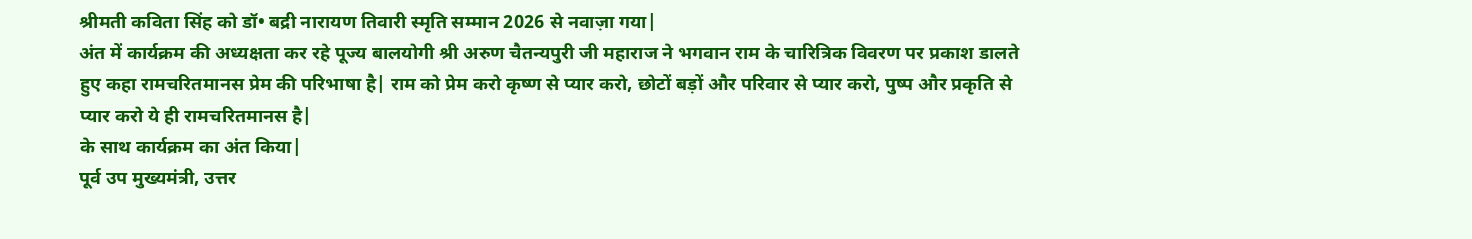श्रीमती कविता सिंह को डॉ• बद्री नारायण तिवारी स्मृति सम्मान 2026 से नवाज़ा गया|
अंत में कार्यक्रम की अध्यक्षता कर रहे पूज्य बालयोगी श्री अरुण चैतन्यपुरी जी महाराज ने भगवान राम के चारित्रिक विवरण पर प्रकाश डालते हुए कहा रामचरितमानस प्रेम की परिभाषा है| राम को प्रेम करो कृष्ण से प्यार करो, छोटों बड़ों और परिवार से प्यार करो, पुष्प और प्रकृति से प्यार करो ये ही रामचरितमानस है|
के साथ कार्यक्रम का अंत किया|
पूर्व उप मुख्यमंत्री, उत्तर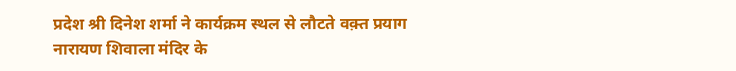प्रदेश श्री दिनेश शर्मा ने कार्यक्रम स्थल से लौटते वक़्त प्रयाग नारायण शिवाला मंदिर के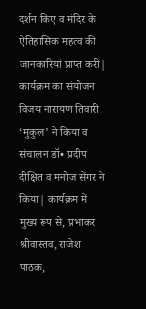दर्शन किए व मंदिर के ऐतिहासिक महत्व की जानकारियां प्राप्त करी|
कार्यक्रम का संयोजन विजय नारायण तिवारी ‘मुकुल’ ने किया व संचालन डॉ• प्रदीप दीक्षित व मनोज सेंगर ने किया| कार्यक्रम में मुख्य रूप से, प्रभाकर श्रीवास्तव, राजेश पाठक,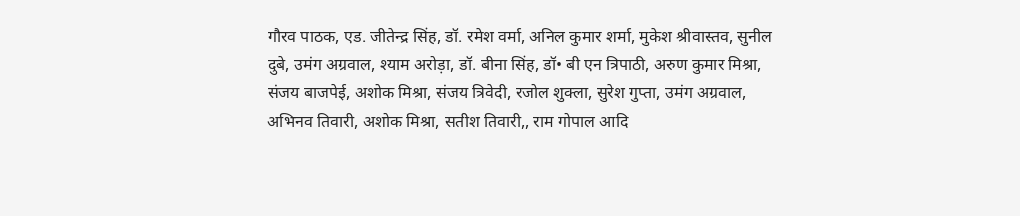गौरव पाठक, एड. जीतेन्द्र सिंह, डॉ. रमेश वर्मा, अनिल कुमार शर्मा, मुकेश श्रीवास्तव, सुनील दुबे, उमंग अग्रवाल, श्याम अरोड़ा, डॉ. बीना सिंह, डॉ• बी एन त्रिपाठी, अरुण कुमार मिश्रा, संजय बाजपेई, अशोक मिश्रा, संजय त्रिवेदी, रजोल शुक्ला, सुरेश गुप्ता, उमंग अग्रवाल, अभिनव तिवारी, अशोक मिश्रा, सतीश तिवारी,, राम गोपाल आदि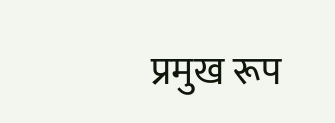प्रमुख रूप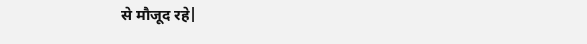से मौजूद रहे|